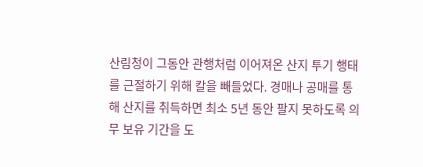산림청이 그동안 관행처럼 이어져온 산지 투기 행태를 근절하기 위해 칼을 빼들었다. 경매나 공매를 통해 산지를 취득하면 최소 5년 동안 팔지 못하도록 의무 보유 기간을 도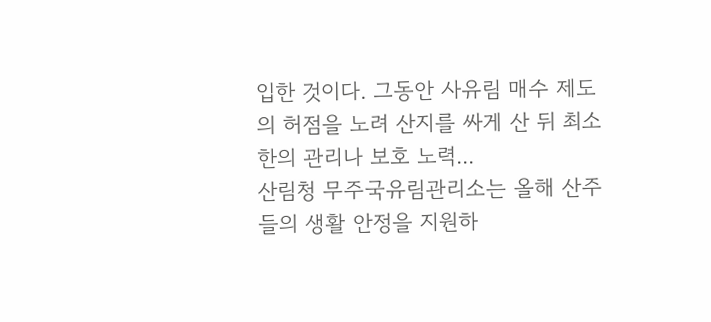입한 것이다. 그동안 사유림 매수 제도의 허점을 노려 산지를 싸게 산 뒤 최소한의 관리나 보호 노력...
산림청 무주국유림관리소는 올해 산주들의 생활 안정을 지원하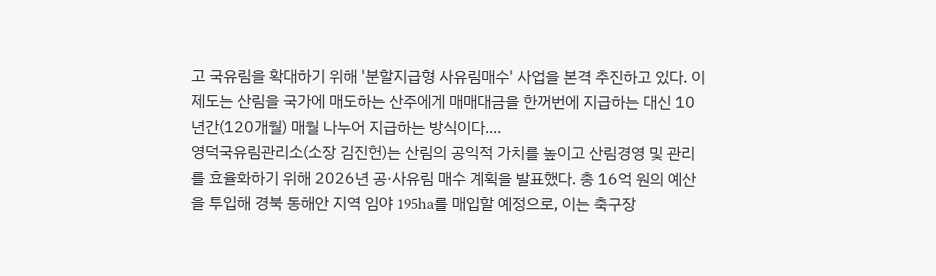고 국유림을 확대하기 위해 '분할지급형 사유림매수' 사업을 본격 추진하고 있다. 이 제도는 산림을 국가에 매도하는 산주에게 매매대금을 한꺼번에 지급하는 대신 10년간(120개월) 매월 나누어 지급하는 방식이다....
영덕국유림관리소(소장 김진헌)는 산림의 공익적 가치를 높이고 산림경영 및 관리를 효율화하기 위해 2026년 공·사유림 매수 계획을 발표했다. 총 16억 원의 예산을 투입해 경북 동해안 지역 임야 195ha를 매입할 예정으로, 이는 축구장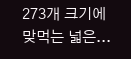273개 크기에 맞먹는 넓은...